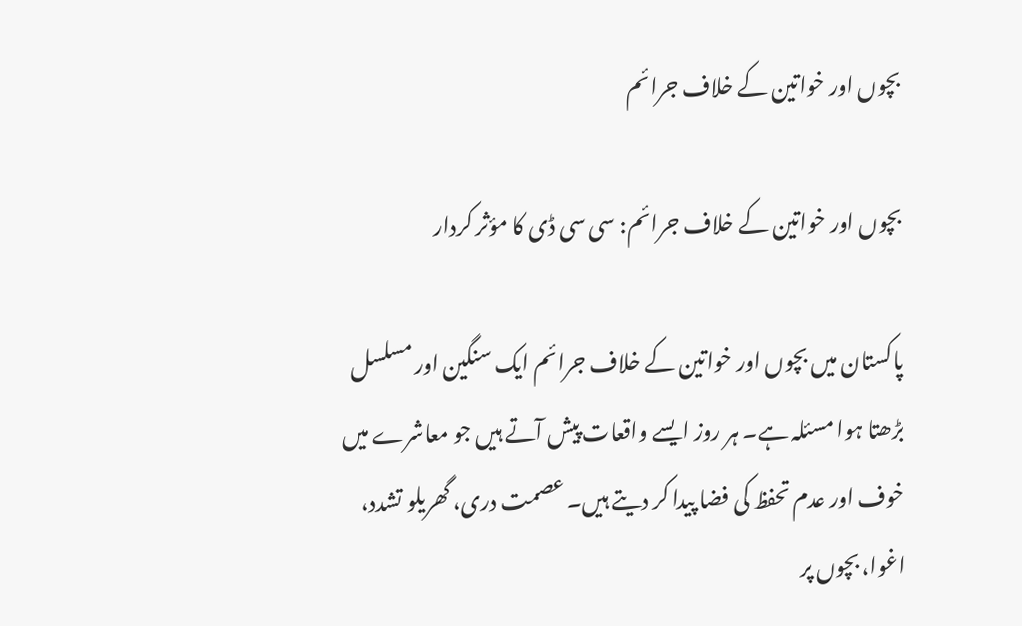بچوں اور خواتین کے خلاف جرائم

بچوں اور خواتین کے خلاف جرائم: سی سی ڈی کا مؤثر کردار

پاکستان میں بچوں اور خواتین کے خلاف جرائم ایک سنگین اور مسلسل بڑھتا ہوا مسئلہ ہے۔ ہر روز ایسے واقعات پیش آتے ہیں جو معاشرے میں خوف اور عدم تحفظ کی فضا پیدا کر دیتے ہیں۔ عصمت دری، گھریلو تشدد، اغوا، بچوں پر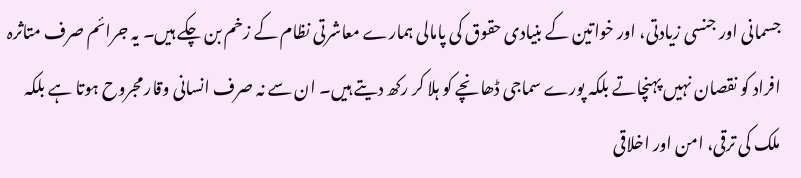جسمانی اور جنسی زیادتی، اور خواتین کے بنیادی حقوق کی پامالی ہمارے معاشرتی نظام کے زخم بن چکے ہیں۔ یہ جرائم صرف متاثرہ افراد کو نقصان نہیں پہنچاتے بلکہ پورے سماجی ڈھانچے کو ہلا کر رکھ دیتے ہیں۔ ان سے نہ صرف انسانی وقار مجروح ہوتا ہے بلکہ ملک کی ترقی، امن اور اخلاقی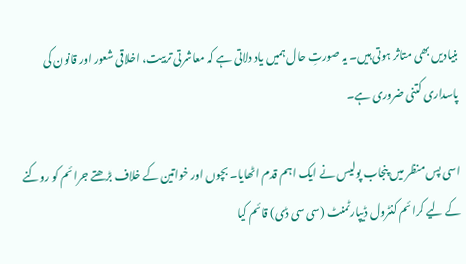بنیادیں بھی متاثر ہوتی ہیں۔ یہ صورتِ حال ہمیں یاد دلاتی ہے کہ معاشرتی تربیت، اخلاقی شعور اور قانون کی پاسداری کتنی ضروری ہے۔

اسی پس منظر میں پنجاب پولیس نے ایک اہم قدم اٹھایا۔ بچوں اور خواتین کے خلاف بڑھتے جرائم کو روکنے کے لیے کرائم کنٹرول ڈیپارٹمنٹ (سی سی ڈی) قائم کیا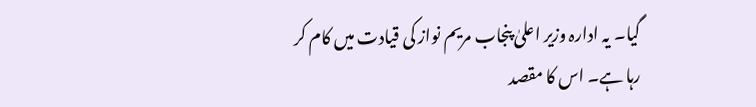گیا۔ یہ ادارہ وزیر اعلیٰ پنجاب مریم نواز کی قیادت میں کام کر رہا ہے۔ اس کا مقصد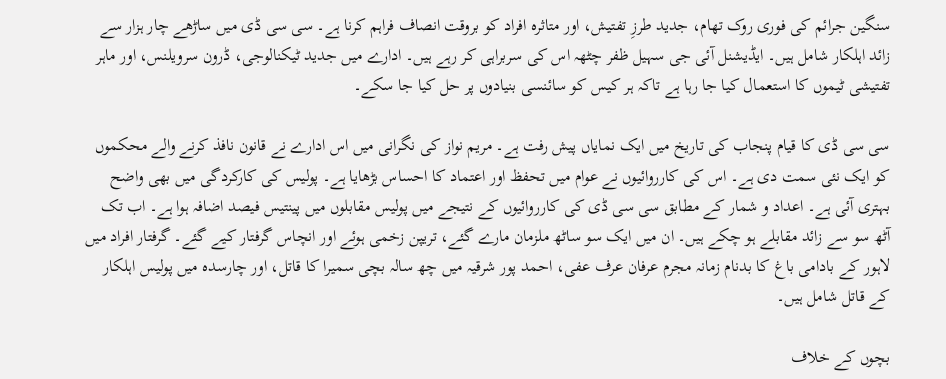سنگین جرائم کی فوری روک تھام، جدید طرزِ تفتیش، اور متاثرہ افراد کو بروقت انصاف فراہم کرنا ہے۔ سی سی ڈی میں ساڑھے چار ہزار سے زائد اہلکار شامل ہیں۔ ایڈیشنل آئی جی سہیل ظفر چٹھہ اس کی سربراہی کر رہے ہیں۔ ادارے میں جدید ٹیکنالوجی، ڈرون سرویلنس، اور ماہر تفتیشی ٹیموں کا استعمال کیا جا رہا ہے تاکہ ہر کیس کو سائنسی بنیادوں پر حل کیا جا سکے۔

سی سی ڈی کا قیام پنجاب کی تاریخ میں ایک نمایاں پیش رفت ہے۔ مریم نواز کی نگرانی میں اس ادارے نے قانون نافذ کرنے والے محکموں کو ایک نئی سمت دی ہے۔ اس کی کارروائیوں نے عوام میں تحفظ اور اعتماد کا احساس بڑھایا ہے۔ پولیس کی کارکردگی میں بھی واضح بہتری آئی ہے۔ اعداد و شمار کے مطابق سی سی ڈی کی کارروائیوں کے نتیجے میں پولیس مقابلوں میں پینتیس فیصد اضافہ ہوا ہے۔ اب تک آٹھ سو سے زائد مقابلے ہو چکے ہیں۔ ان میں ایک سو ساٹھ ملزمان مارے گئے، تریپن زخمی ہوئے اور انچاس گرفتار کیے گئے۔ گرفتار افراد میں لاہور کے بادامی باغ کا بدنام زمانہ مجرم عرفان عرف عفی، احمد پور شرقیہ میں چھ سالہ بچی سمیرا کا قاتل، اور چارسدہ میں پولیس اہلکار کے قاتل شامل ہیں۔

بچوں کے خلاف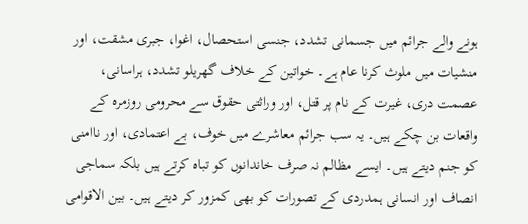ہونے والے جرائم میں جسمانی تشدد، جنسی استحصال، اغوا، جبری مشقت، اور منشیات میں ملوث کرنا عام ہے۔ خواتین کے خلاف گھریلو تشدد، ہراسانی، عصمت دری، غیرت کے نام پر قتل، اور وراثتی حقوق سے محرومی روزمرہ کے واقعات بن چکے ہیں۔ یہ سب جرائم معاشرے میں خوف، بے اعتمادی، اور ناامنی کو جنم دیتے ہیں۔ ایسے مظالم نہ صرف خاندانوں کو تباہ کرتے ہیں بلکہ سماجی انصاف اور انسانی ہمدردی کے تصورات کو بھی کمزور کر دیتے ہیں۔ بین الاقوامی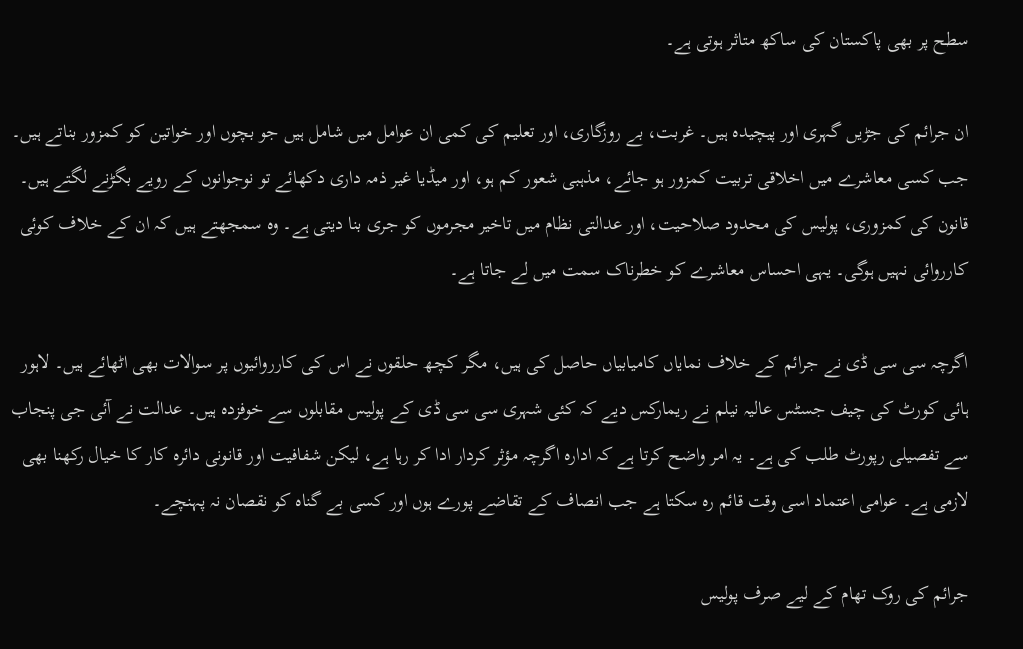سطح پر بھی پاکستان کی ساکھ متاثر ہوتی ہے۔

ان جرائم کی جڑیں گہری اور پیچیدہ ہیں۔ غربت، بے روزگاری، اور تعلیم کی کمی ان عوامل میں شامل ہیں جو بچوں اور خواتین کو کمزور بناتے ہیں۔ جب کسی معاشرے میں اخلاقی تربیت کمزور ہو جائے، مذہبی شعور کم ہو، اور میڈیا غیر ذمہ داری دکھائے تو نوجوانوں کے رویے بگڑنے لگتے ہیں۔ قانون کی کمزوری، پولیس کی محدود صلاحیت، اور عدالتی نظام میں تاخیر مجرموں کو جری بنا دیتی ہے۔ وہ سمجھتے ہیں کہ ان کے خلاف کوئی کارروائی نہیں ہوگی۔ یہی احساس معاشرے کو خطرناک سمت میں لے جاتا ہے۔

اگرچہ سی سی ڈی نے جرائم کے خلاف نمایاں کامیابیاں حاصل کی ہیں، مگر کچھ حلقوں نے اس کی کارروائیوں پر سوالات بھی اٹھائے ہیں۔ لاہور ہائی کورٹ کی چیف جسٹس عالیہ نیلم نے ریمارکس دیے کہ کئی شہری سی سی ڈی کے پولیس مقابلوں سے خوفزدہ ہیں۔ عدالت نے آئی جی پنجاب سے تفصیلی رپورٹ طلب کی ہے۔ یہ امر واضح کرتا ہے کہ ادارہ اگرچہ مؤثر کردار ادا کر رہا ہے، لیکن شفافیت اور قانونی دائرہ کار کا خیال رکھنا بھی لازمی ہے۔ عوامی اعتماد اسی وقت قائم رہ سکتا ہے جب انصاف کے تقاضے پورے ہوں اور کسی بے گناہ کو نقصان نہ پہنچے۔

جرائم کی روک تھام کے لیے صرف پولیس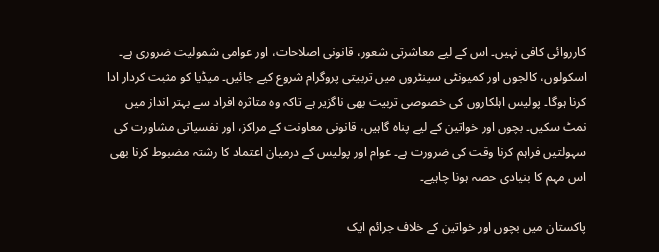کارروائی کافی نہیں۔ اس کے لیے معاشرتی شعور، قانونی اصلاحات، اور عوامی شمولیت ضروری ہے۔ اسکولوں، کالجوں اور کمیونٹی سینٹروں میں تربیتی پروگرام شروع کیے جائیں۔ میڈیا کو مثبت کردار ادا کرنا ہوگا۔ پولیس اہلکاروں کی خصوصی تربیت بھی ناگزیر ہے تاکہ وہ متاثرہ افراد سے بہتر انداز میں نمٹ سکیں۔ بچوں اور خواتین کے لیے پناہ گاہیں، قانونی معاونت کے مراکز، اور نفسیاتی مشاورت کی سہولتیں فراہم کرنا وقت کی ضرورت ہے۔ عوام اور پولیس کے درمیان اعتماد کا رشتہ مضبوط کرنا بھی اس مہم کا بنیادی حصہ ہونا چاہیے۔

پاکستان میں بچوں اور خواتین کے خلاف جرائم ایک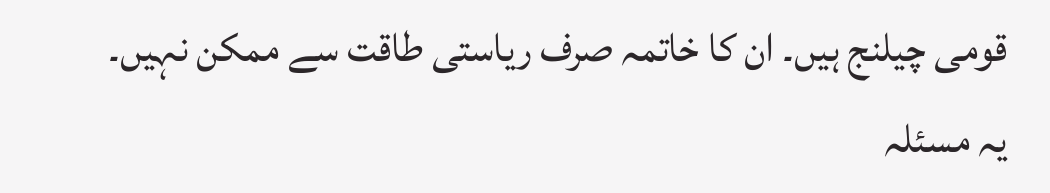قومی چیلنج ہیں۔ ان کا خاتمہ صرف ریاستی طاقت سے ممکن نہیں۔ یہ مسئلہ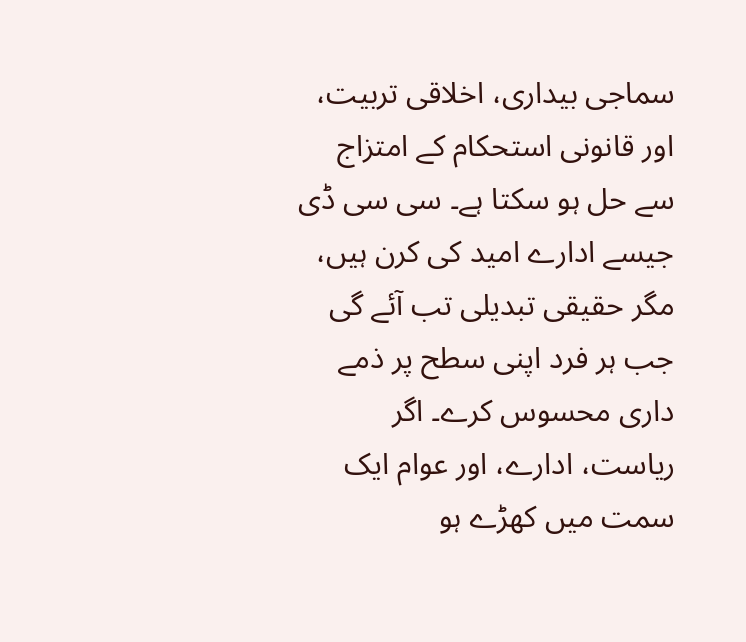سماجی بیداری، اخلاقی تربیت، اور قانونی استحکام کے امتزاج سے حل ہو سکتا ہے۔ سی سی ڈی جیسے ادارے امید کی کرن ہیں، مگر حقیقی تبدیلی تب آئے گی جب ہر فرد اپنی سطح پر ذمے داری محسوس کرے۔ اگر ریاست، ادارے، اور عوام ایک سمت میں کھڑے ہو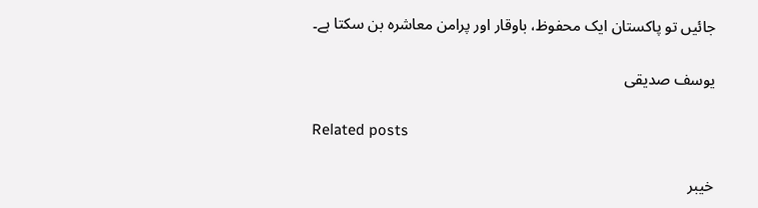جائیں تو پاکستان ایک محفوظ، باوقار اور پرامن معاشرہ بن سکتا ہے۔

یوسف صدیقی

Related posts

خیبر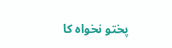پختو نخواہ کا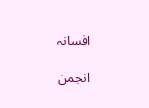افسانہ

انجمن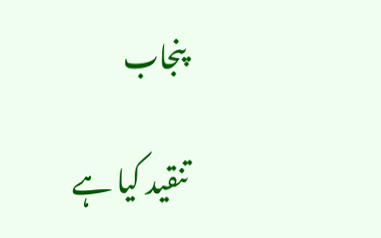پنجاب

تنقید کیا ہے